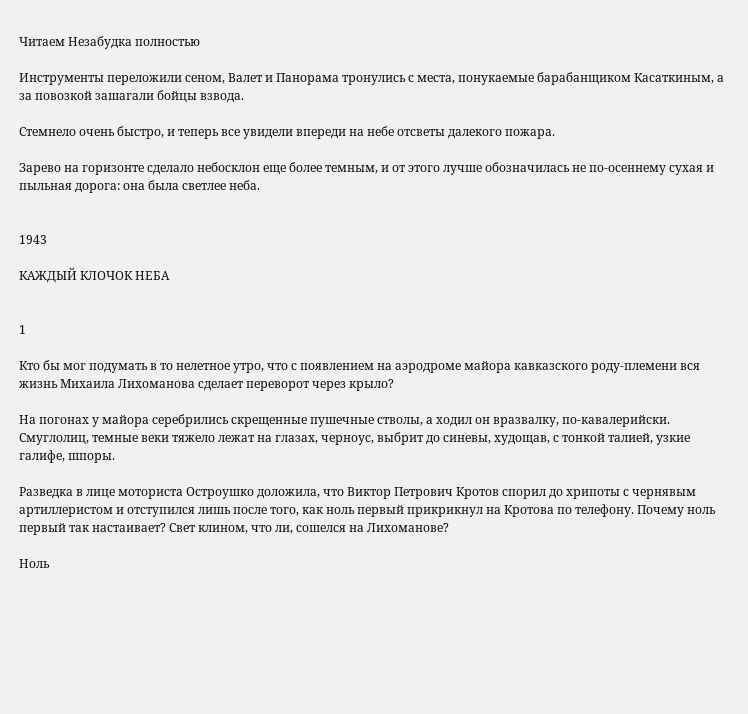Читаем Незабудка полностью

Инструменты переложили сеном, Валет и Панорама тронулись с места, понукаемые барабанщиком Касаткиным, а за повозкой зашагали бойцы взвода.

Стемнело очень быстро, и теперь все увидели впереди на небе отсветы далекого пожара.

Зарево на горизонте сделало небосклон еще более темным, и от этого лучше обозначилась не по-осеннему сухая и пыльная дорога: она была светлее неба.


1943

КАЖДЫЙ КЛОЧОК НЕБА


1

Кто бы мог подумать в то нелетное утро, что с появлением на аэродроме майора кавказского роду-племени вся жизнь Михаила Лихоманова сделает переворот через крыло?

На погонах у майора серебрились скрещенные пушечные стволы, а ходил он вразвалку, по-кавалерийски. Смуглолиц, темные веки тяжело лежат на глазах, черноус, выбрит до синевы, худощав, с тонкой талией, узкие галифе, шпоры.

Разведка в лице моториста Остроушко доложила, что Виктор Петрович Кротов спорил до хрипоты с чернявым артиллеристом и отступился лишь после того, как ноль первый прикрикнул на Кротова по телефону. Почему ноль первый так настаивает? Свет клином, что ли, сошелся на Лихоманове?

Ноль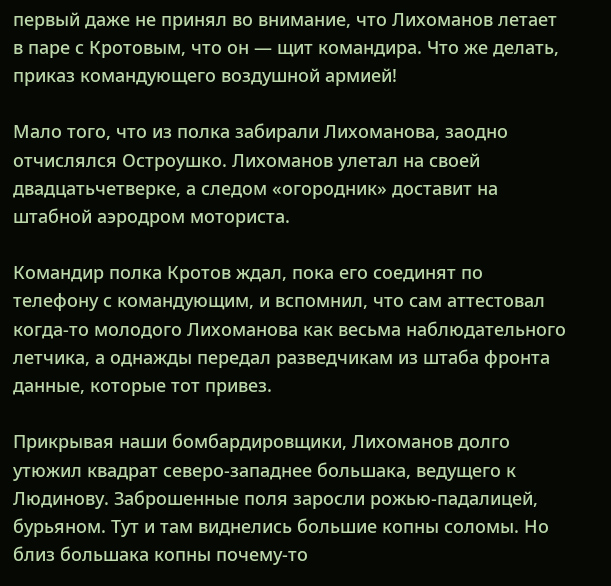первый даже не принял во внимание, что Лихоманов летает в паре с Кротовым, что он — щит командира. Что же делать, приказ командующего воздушной армией!

Мало того, что из полка забирали Лихоманова, заодно отчислялся Остроушко. Лихоманов улетал на своей двадцатьчетверке, а следом «огородник» доставит на штабной аэродром моториста.

Командир полка Кротов ждал, пока его соединят по телефону с командующим, и вспомнил, что сам аттестовал когда-то молодого Лихоманова как весьма наблюдательного летчика, а однажды передал разведчикам из штаба фронта данные, которые тот привез.

Прикрывая наши бомбардировщики, Лихоманов долго утюжил квадрат северо-западнее большака, ведущего к Людинову. Заброшенные поля заросли рожью-падалицей, бурьяном. Тут и там виднелись большие копны соломы. Но близ большака копны почему-то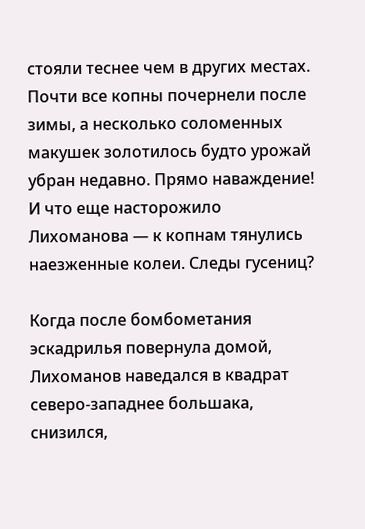стояли теснее чем в других местах. Почти все копны почернели после зимы, а несколько соломенных макушек золотилось будто урожай убран недавно. Прямо наваждение! И что еще насторожило Лихоманова — к копнам тянулись наезженные колеи. Следы гусениц?

Когда после бомбометания эскадрилья повернула домой, Лихоманов наведался в квадрат северо-западнее большака, снизился,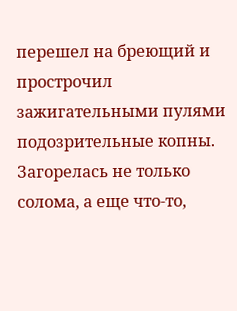перешел на бреющий и прострочил зажигательными пулями подозрительные копны. Загорелась не только солома, а еще что-то,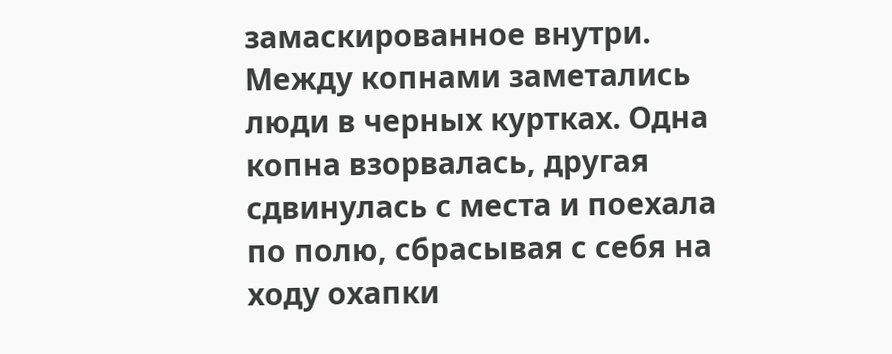замаскированное внутри. Между копнами заметались люди в черных куртках. Одна копна взорвалась, другая сдвинулась с места и поехала по полю, сбрасывая с себя на ходу охапки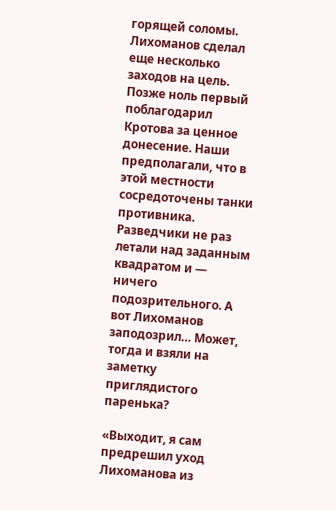горящей соломы. Лихоманов сделал еще несколько заходов на цель. Позже ноль первый поблагодарил Кротова за ценное донесение. Наши предполагали, что в этой местности сосредоточены танки противника. Разведчики не раз летали над заданным квадратом и — ничего подозрительного. А вот Лихоманов заподозрил… Может, тогда и взяли на заметку приглядистого паренька?

«Выходит, я сам предрешил уход Лихоманова из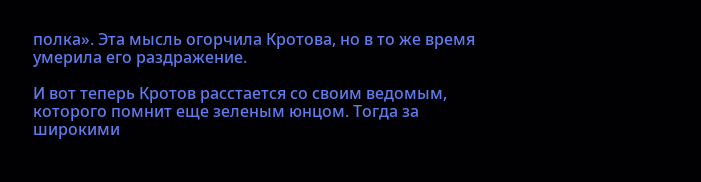полка». Эта мысль огорчила Кротова, но в то же время умерила его раздражение.

И вот теперь Кротов расстается со своим ведомым, которого помнит еще зеленым юнцом. Тогда за широкими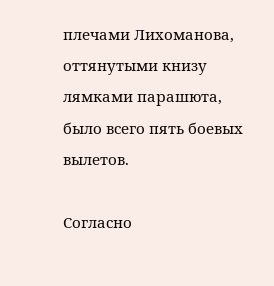плечами Лихоманова, оттянутыми книзу лямками парашюта, было всего пять боевых вылетов.

Согласно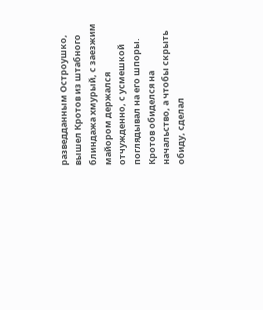разведданным Остроушко, вышел Кротов из штабного блиндажа хмурый, с заезжим майором держался отчужденно, с усмешкой поглядывал на его шпоры. Кротов обиделся на начальство, а чтобы скрыть обиду, сделал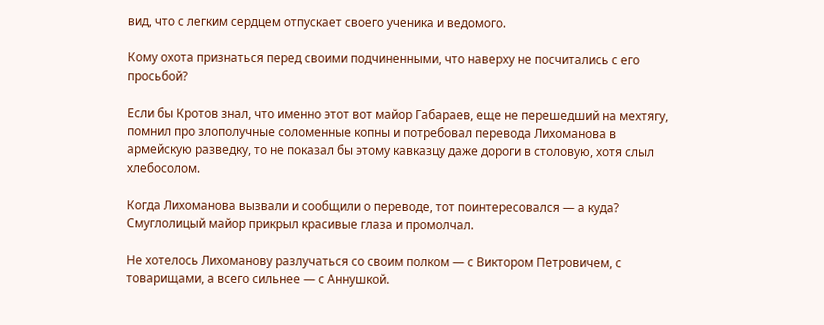вид, что с легким сердцем отпускает своего ученика и ведомого.

Кому охота признаться перед своими подчиненными, что наверху не посчитались с его просьбой?

Если бы Кротов знал, что именно этот вот майор Габараев, еще не перешедший на мехтягу, помнил про злополучные соломенные копны и потребовал перевода Лихоманова в армейскую разведку, то не показал бы этому кавказцу даже дороги в столовую, хотя слыл хлебосолом.

Когда Лихоманова вызвали и сообщили о переводе, тот поинтересовался — а куда? Смуглолицый майор прикрыл красивые глаза и промолчал.

Не хотелось Лихоманову разлучаться со своим полком — с Виктором Петровичем, с товарищами, а всего сильнее — с Аннушкой.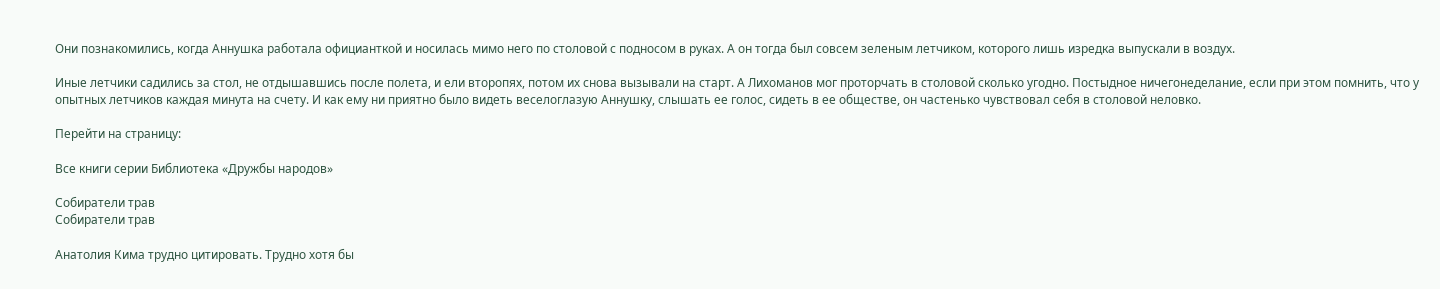Они познакомились, когда Аннушка работала официанткой и носилась мимо него по столовой с подносом в руках. А он тогда был совсем зеленым летчиком, которого лишь изредка выпускали в воздух.

Иные летчики садились за стол, не отдышавшись после полета, и ели второпях, потом их снова вызывали на старт. А Лихоманов мог проторчать в столовой сколько угодно. Постыдное ничегонеделание, если при этом помнить, что у опытных летчиков каждая минута на счету. И как ему ни приятно было видеть веселоглазую Аннушку, слышать ее голос, сидеть в ее обществе, он частенько чувствовал себя в столовой неловко.

Перейти на страницу:

Все книги серии Библиотека «Дружбы народов»

Собиратели трав
Собиратели трав

Анатолия Кима трудно цитировать. Трудно хотя бы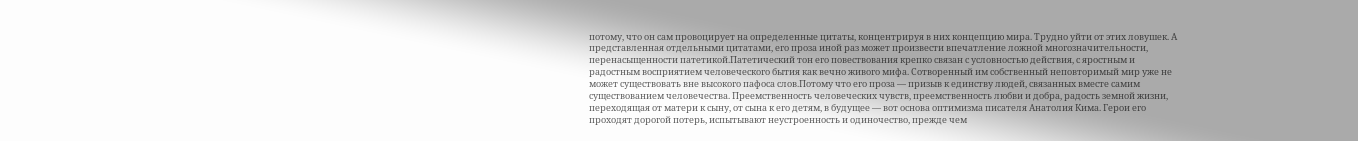потому, что он сам провоцирует на определенные цитаты, концентрируя в них концепцию мира. Трудно уйти от этих ловушек. А представленная отдельными цитатами, его проза иной раз может произвести впечатление ложной многозначительности, перенасыщенности патетикой.Патетический тон его повествования крепко связан с условностью действия, с яростным и радостным восприятием человеческого бытия как вечно живого мифа. Сотворенный им собственный неповторимый мир уже не может существовать вне высокого пафоса слов.Потому что его проза — призыв к единству людей, связанных вместе самим существованием человечества. Преемственность человеческих чувств, преемственность любви и добра, радость земной жизни, переходящая от матери к сыну, от сына к его детям, в будущее — вот основа оптимизма писателя Анатолия Кима. Герои его проходят дорогой потерь, испытывают неустроенность и одиночество, прежде чем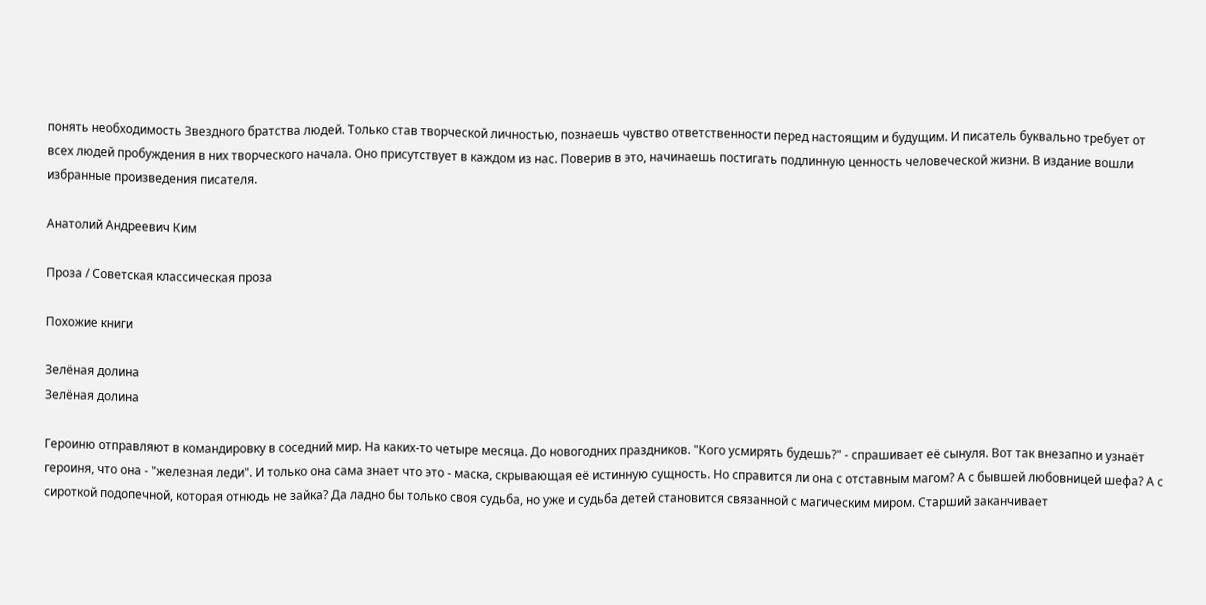понять необходимость Звездного братства людей. Только став творческой личностью, познаешь чувство ответственности перед настоящим и будущим. И писатель буквально требует от всех людей пробуждения в них творческого начала. Оно присутствует в каждом из нас. Поверив в это, начинаешь постигать подлинную ценность человеческой жизни. В издание вошли избранные произведения писателя.

Анатолий Андреевич Ким

Проза / Советская классическая проза

Похожие книги

Зелёная долина
Зелёная долина

Героиню отправляют в командировку в соседний мир. На каких-то четыре месяца. До новогодних праздников. "Кого усмирять будешь?" - спрашивает её сынуля. Вот так внезапно и узнаёт героиня, что она - "железная леди". И только она сама знает что это - маска, скрывающая её истинную сущность. Но справится ли она с отставным магом? А с бывшей любовницей шефа? А с сироткой подопечной, которая отнюдь не зайка? Да ладно бы только своя судьба, но уже и судьба детей становится связанной с магическим миром. Старший заканчивает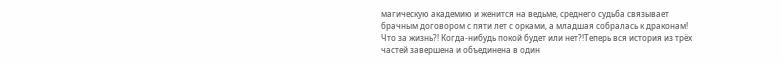магическую академию и женится на ведьме, среднего судьба связывает брачным договором с пяти лет с орками, а младшая собралась к драконам! Что за жизнь?! Когда-нибудь покой будет или нет?!Теперь вся история из трёх частей завершена и объединена в один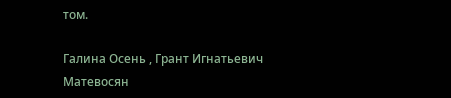том.

Галина Осень , Грант Игнатьевич Матевосян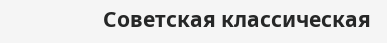Советская классическая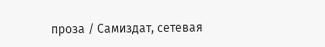проза / Самиздат, сетевая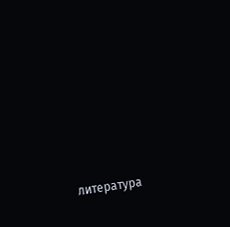литература